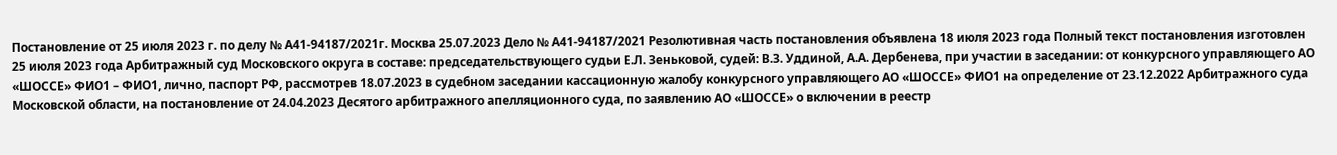Постановление от 25 июля 2023 г. по делу № А41-94187/2021г. Москва 25.07.2023 Дело № А41-94187/2021 Резолютивная часть постановления объявлена 18 июля 2023 года Полный текст постановления изготовлен 25 июля 2023 года Арбитражный суд Московского округа в составе: председательствующего судьи Е.Л. Зеньковой, судей: В.З. Уддиной, А.А. Дербенева, при участии в заседании: от конкурсного управляющего АО «ШОССЕ» ФИО1 – ФИО1, лично, паспорт РФ, рассмотрев 18.07.2023 в судебном заседании кассационную жалобу конкурсного управляющего АО «ШОССЕ» ФИО1 на определение от 23.12.2022 Арбитражного суда Московской области, на постановление от 24.04.2023 Десятого арбитражного апелляционного суда, по заявлению АО «ШОССЕ» о включении в реестр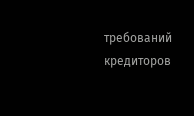требований кредиторов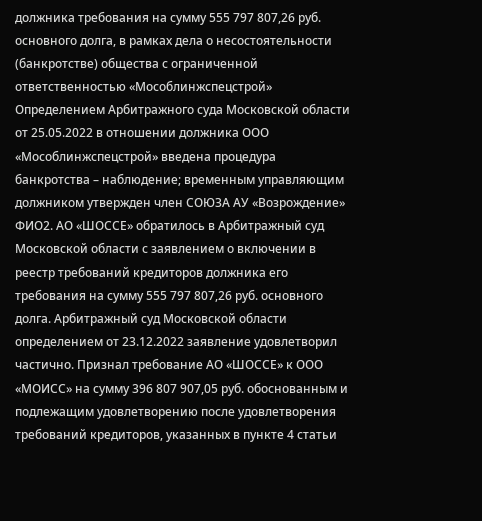должника требования на сумму 555 797 807,26 руб. основного долга, в рамках дела о несостоятельности (банкротстве) общества с ограниченной ответственностью «Мособлинжспецстрой» Определением Арбитражного суда Московской области от 25.05.2022 в отношении должника ООО «Мособлинжспецстрой» введена процедура банкротства – наблюдение; временным управляющим должником утвержден член СОЮЗА АУ «Возрождение» ФИО2. АО «ШОССЕ» обратилось в Арбитражный суд Московской области с заявлением о включении в реестр требований кредиторов должника его требования на сумму 555 797 807,26 руб. основного долга. Арбитражный суд Московской области определением от 23.12.2022 заявление удовлетворил частично. Признал требование АО «ШОССЕ» к ООО «МОИСС» на сумму 396 807 907,05 руб. обоснованным и подлежащим удовлетворению после удовлетворения требований кредиторов, указанных в пункте 4 статьи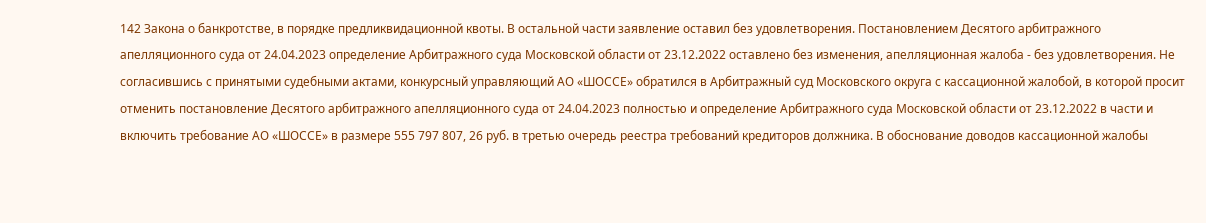142 Закона о банкротстве, в порядке предликвидационной квоты. В остальной части заявление оставил без удовлетворения. Постановлением Десятого арбитражного апелляционного суда от 24.04.2023 определение Арбитражного суда Московской области от 23.12.2022 оставлено без изменения, апелляционная жалоба - без удовлетворения. Не согласившись с принятыми судебными актами, конкурсный управляющий АО «ШОССЕ» обратился в Арбитражный суд Московского округа с кассационной жалобой, в которой просит отменить постановление Десятого арбитражного апелляционного суда от 24.04.2023 полностью и определение Арбитражного суда Московской области от 23.12.2022 в части и включить требование АО «ШОССЕ» в размере 555 797 807, 26 руб. в третью очередь реестра требований кредиторов должника. В обоснование доводов кассационной жалобы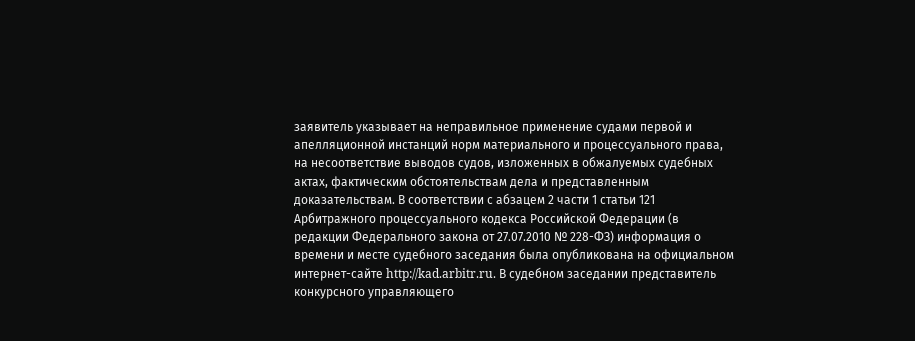заявитель указывает на неправильное применение судами первой и апелляционной инстанций норм материального и процессуального права, на несоответствие выводов судов, изложенных в обжалуемых судебных актах, фактическим обстоятельствам дела и представленным доказательствам. В соответствии с абзацем 2 части 1 статьи 121 Арбитражного процессуального кодекса Российской Федерации (в редакции Федерального закона от 27.07.2010 № 228-ФЗ) информация о времени и месте судебного заседания была опубликована на официальном интернет-сайте http://kad.arbitr.ru. В судебном заседании представитель конкурсного управляющего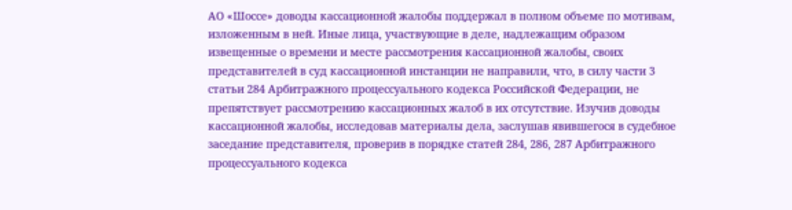АО «Шоссе» доводы кассационной жалобы поддержал в полном объеме по мотивам, изложенным в ней. Иные лица, участвующие в деле, надлежащим образом извещенные о времени и месте рассмотрения кассационной жалобы, своих представителей в суд кассационной инстанции не направили, что, в силу части 3 статьи 284 Арбитражного процессуального кодекса Российской Федерации, не препятствует рассмотрению кассационных жалоб в их отсутствие. Изучив доводы кассационной жалобы, исследовав материалы дела, заслушав явившегося в судебное заседание представителя, проверив в порядке статей 284, 286, 287 Арбитражного процессуального кодекса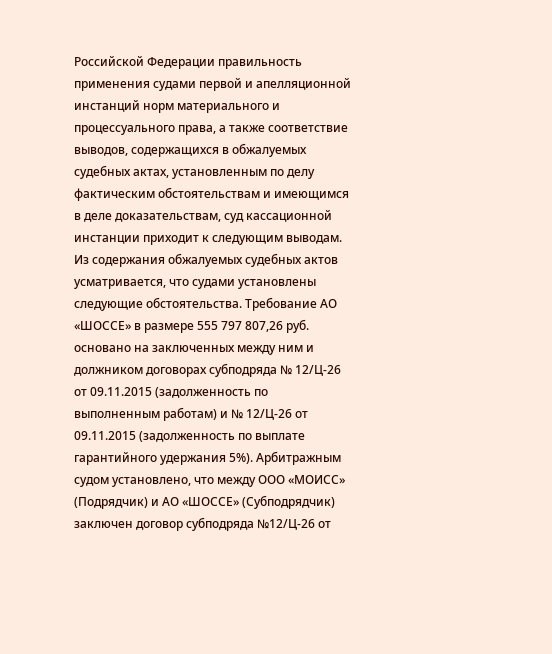Российской Федерации правильность применения судами первой и апелляционной инстанций норм материального и процессуального права, а также соответствие выводов, содержащихся в обжалуемых судебных актах, установленным по делу фактическим обстоятельствам и имеющимся в деле доказательствам, суд кассационной инстанции приходит к следующим выводам. Из содержания обжалуемых судебных актов усматривается, что судами установлены следующие обстоятельства. Требование АО «ШОССЕ» в размере 555 797 807,26 руб. основано на заключенных между ним и должником договорах субподряда № 12/Ц-26 от 09.11.2015 (задолженность по выполненным работам) и № 12/Ц-26 от 09.11.2015 (задолженность по выплате гарантийного удержания 5%). Арбитражным судом установлено, что между ООО «МОИСС» (Подрядчик) и АО «ШОССЕ» (Субподрядчик) заключен договор субподряда №12/Ц-26 от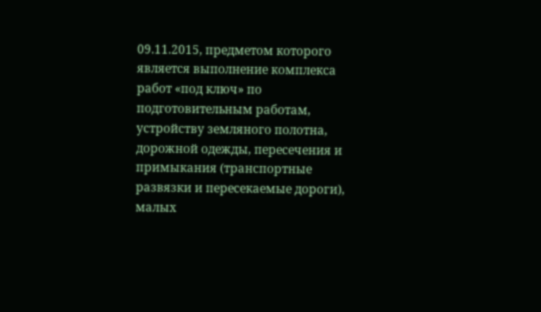09.11.2015, предметом которого является выполнение комплекса работ «под ключ» по подготовительным работам, устройству земляного полотна, дорожной одежды, пересечения и примыкания (транспортные развязки и пересекаемые дороги), малых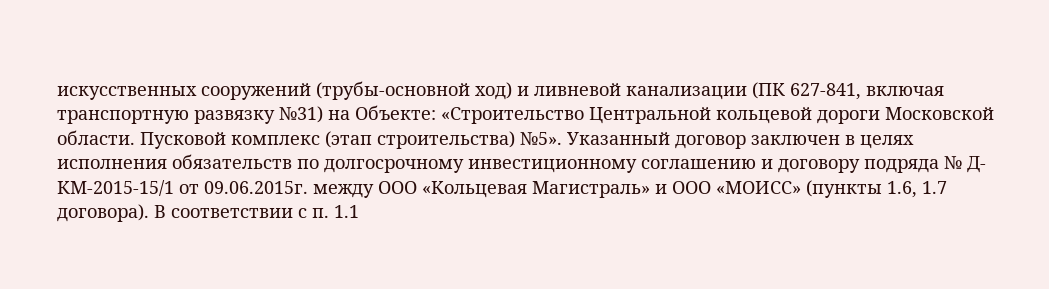искусственных сооружений (трубы-основной ход) и ливневой канализации (ПК 627-841, включая транспортную развязку №31) на Объекте: «Строительство Центральной кольцевой дороги Московской области. Пусковой комплекс (этап строительства) №5». Указанный договор заключен в целях исполнения обязательств по долгосрочному инвестиционному соглашению и договору подряда № Д-КМ-2015-15/1 от 09.06.2015г. между ООО «Кольцевая Магистраль» и ООО «МОИСС» (пункты 1.6, 1.7 договора). В соответствии с п. 1.1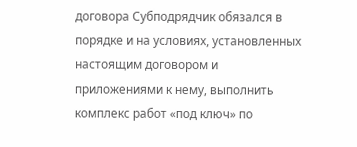договора Субподрядчик обязался в порядке и на условиях, установленных настоящим договором и приложениями к нему, выполнить комплекс работ «под ключ» по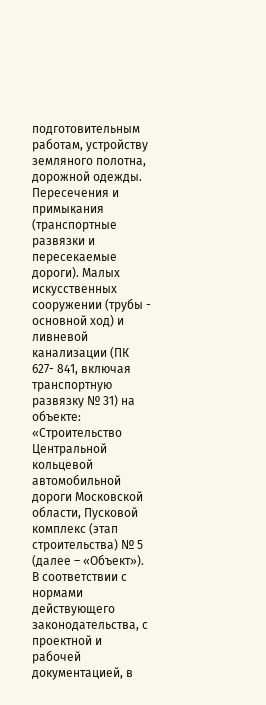подготовительным работам, устройству земляного полотна, дорожной одежды. Пересечения и примыкания (транспортные развязки и пересекаемые дороги). Малых искусственных сооружении (трубы - основной ход) и ливневой канализации (ПК 627- 841, включая транспортную развязку № 31) на объекте: «Строительство Центральной кольцевой автомобильной дороги Московской области, Пусковой комплекс (этап строительства) № 5 (далее – «Объект»). В соответствии с нормами действующего законодательства, с проектной и рабочей документацией, в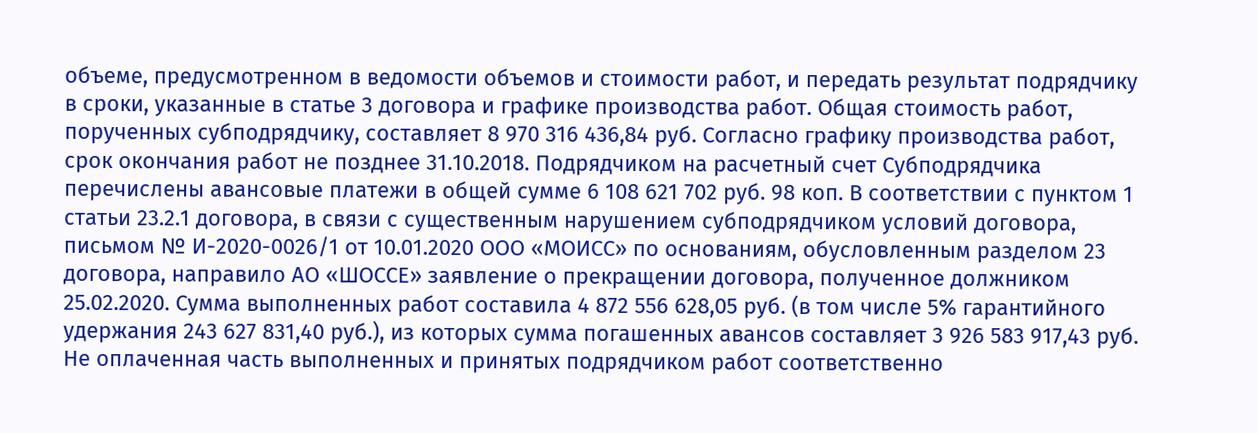объеме, предусмотренном в ведомости объемов и стоимости работ, и передать результат подрядчику в сроки, указанные в статье 3 договора и графике производства работ. Общая стоимость работ, порученных субподрядчику, составляет 8 970 316 436,84 руб. Согласно графику производства работ, срок окончания работ не позднее 31.10.2018. Подрядчиком на расчетный счет Субподрядчика перечислены авансовые платежи в общей сумме 6 108 621 702 руб. 98 коп. В соответствии с пунктом 1 статьи 23.2.1 договора, в связи с существенным нарушением субподрядчиком условий договора, письмом № И-2020-0026/1 от 10.01.2020 ООО «МОИСС» по основаниям, обусловленным разделом 23 договора, направило АО «ШОССЕ» заявление о прекращении договора, полученное должником 25.02.2020. Сумма выполненных работ составила 4 872 556 628,05 руб. (в том числе 5% гарантийного удержания 243 627 831,40 руб.), из которых сумма погашенных авансов составляет 3 926 583 917,43 руб. Не оплаченная часть выполненных и принятых подрядчиком работ соответственно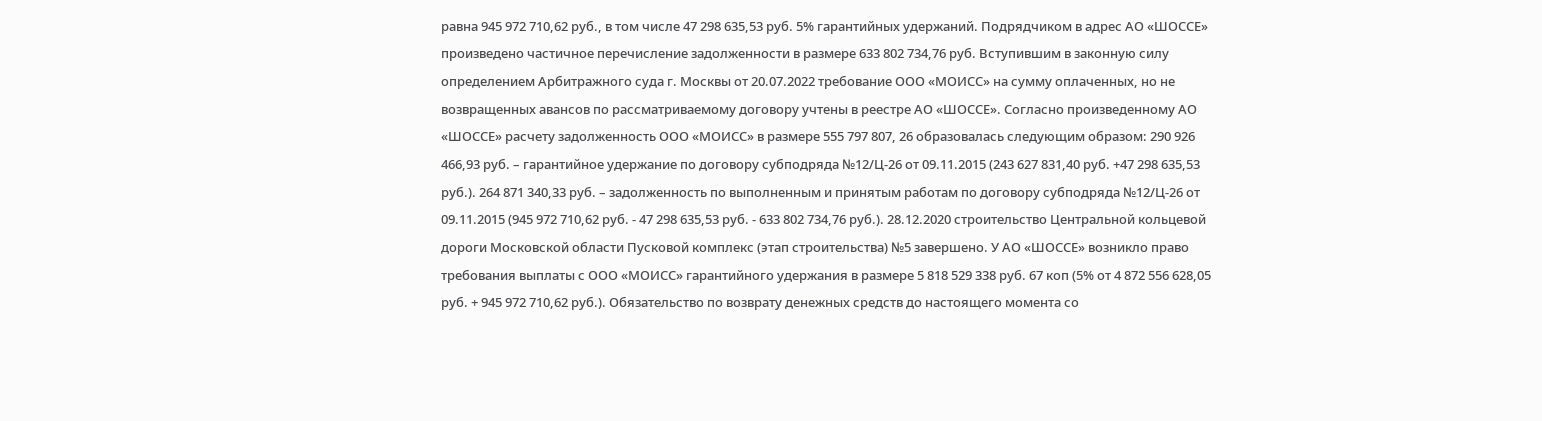равна 945 972 710,62 руб., в том числе 47 298 635,53 руб. 5% гарантийных удержаний. Подрядчиком в адрес АО «ШОССЕ» произведено частичное перечисление задолженности в размере 633 802 734,76 руб. Вступившим в законную силу определением Арбитражного суда г. Москвы от 20.07.2022 требование ООО «МОИСС» на сумму оплаченных, но не возвращенных авансов по рассматриваемому договору учтены в реестре АО «ШОССЕ». Согласно произведенному АО «ШОССЕ» расчету задолженность ООО «МОИСС» в размере 555 797 807, 26 образовалась следующим образом: 290 926 466,93 руб. – гарантийное удержание по договору субподряда №12/Ц-26 от 09.11.2015 (243 627 831,40 руб. +47 298 635,53 руб.). 264 871 340,33 руб. – задолженность по выполненным и принятым работам по договору субподряда №12/Ц-26 от 09.11.2015 (945 972 710,62 руб. - 47 298 635,53 руб. - 633 802 734,76 руб.). 28.12.2020 строительство Центральной кольцевой дороги Московской области Пусковой комплекс (этап строительства) №5 завершено. У АО «ШОССЕ» возникло право требования выплаты с ООО «МОИСС» гарантийного удержания в размере 5 818 529 338 руб. 67 коп (5% от 4 872 556 628,05 руб. + 945 972 710,62 руб.). Обязательство по возврату денежных средств до настоящего момента со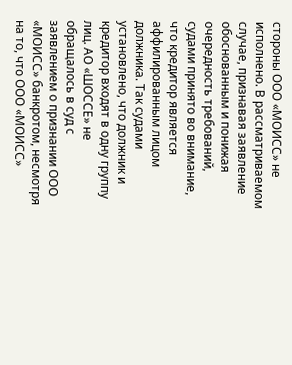стороны ООО «МОИСС» не исполнено. В рассматриваемом случае, признавая заявление обоснованным и понижая очередность требований, судами принято во внимание, что кредитор является аффилированным лицом должника. Так судами установлено, что должник и кредитор входят в одну группу лиц. АО «ШОССЕ» не обращалось в суд с заявлением о признании ООО «МОИСС» банкротом, несмотря на то, что ООО «МОИСС»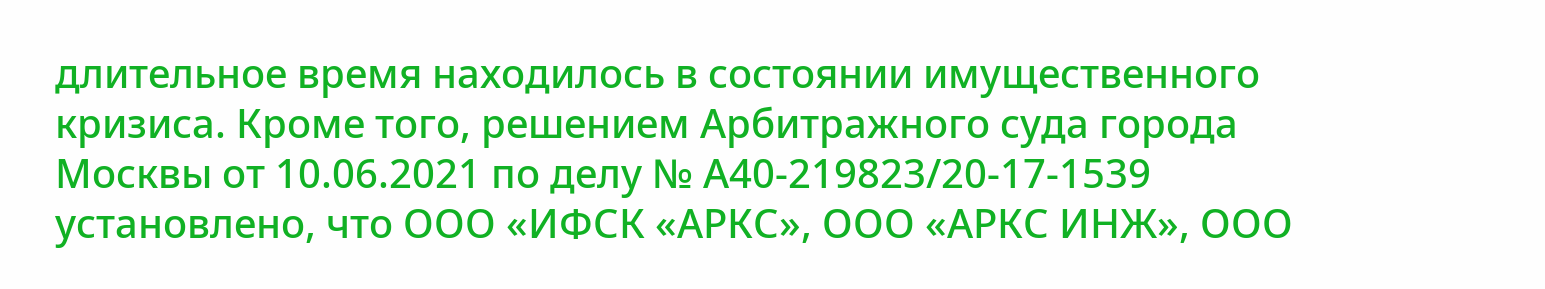длительное время находилось в состоянии имущественного кризиса. Кроме того, решением Арбитражного суда города Москвы от 10.06.2021 по делу № А40-219823/20-17-1539 установлено, что ООО «ИФСК «АРКС», ООО «АРКС ИНЖ», ООО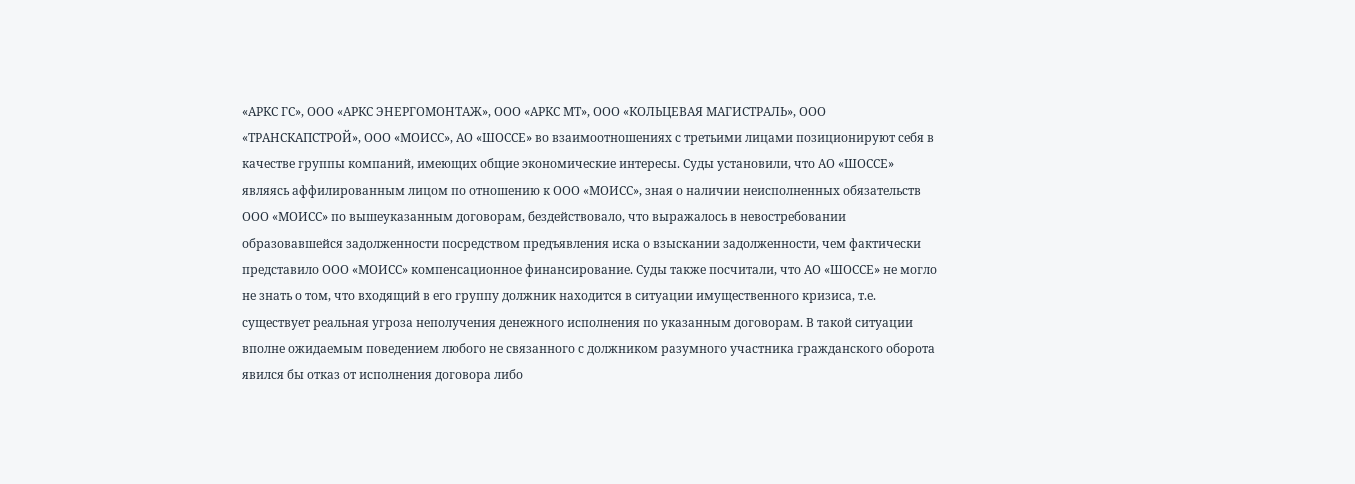«АРКС ГС», ООО «АРКС ЭНЕРГОМОНТАЖ», ООО «АРКС МТ», ООО «КОЛЬЦЕВАЯ МАГИСТРАЛЬ», ООО «ТРАНСКАПСТРОЙ», ООО «МОИСС», АО «ШОССЕ» во взаимоотношениях с третьими лицами позиционируют себя в качестве группы компаний, имеющих общие экономические интересы. Суды установили, что АО «ШОССЕ» являясь аффилированным лицом по отношению к ООО «МОИСС», зная о наличии неисполненных обязательств ООО «МОИСС» по вышеуказанным договорам, бездействовало, что выражалось в невостребовании образовавшейся задолженности посредством предъявления иска о взыскании задолженности, чем фактически представило ООО «МОИСС» компенсационное финансирование. Суды также посчитали, что АО «ШОССЕ» не могло не знать о том, что входящий в его группу должник находится в ситуации имущественного кризиса, т.е. существует реальная угроза неполучения денежного исполнения по указанным договорам. В такой ситуации вполне ожидаемым поведением любого не связанного с должником разумного участника гражданского оборота явился бы отказ от исполнения договора либо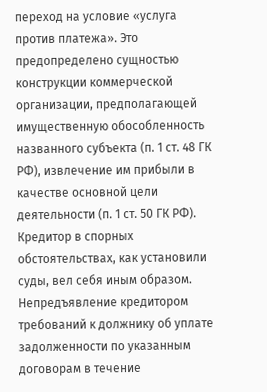переход на условие «услуга против платежа». Это предопределено сущностью конструкции коммерческой организации, предполагающей имущественную обособленность названного субъекта (п. 1 ст. 48 ГК РФ), извлечение им прибыли в качестве основной цели деятельности (п. 1 ст. 50 ГК РФ). Кредитор в спорных обстоятельствах, как установили суды, вел себя иным образом. Непредъявление кредитором требований к должнику об уплате задолженности по указанным договорам в течение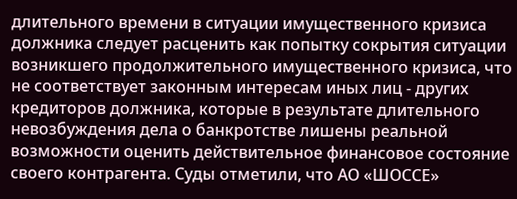длительного времени в ситуации имущественного кризиса должника следует расценить как попытку сокрытия ситуации возникшего продолжительного имущественного кризиса, что не соответствует законным интересам иных лиц - других кредиторов должника, которые в результате длительного невозбуждения дела о банкротстве лишены реальной возможности оценить действительное финансовое состояние своего контрагента. Суды отметили, что АО «ШОССЕ»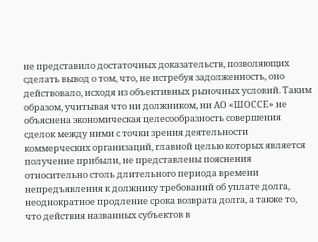не представило достаточных доказательств, позволяющих сделать вывод о том, что, не истребуя задолженность, оно действовало, исходя из объективных рыночных условий. Таким образом, учитывая что ни должником, ни АО «ШОССЕ» не объяснена экономическая целесообразность совершения сделок между ними с точки зрения деятельности коммерческих организаций, главной целью которых является получение прибыли, не представлены пояснения относительно столь длительного периода времени непредъявления к должнику требований об уплате долга, неоднократное продление срока возврата долга, а также то, что действия названных субъектов в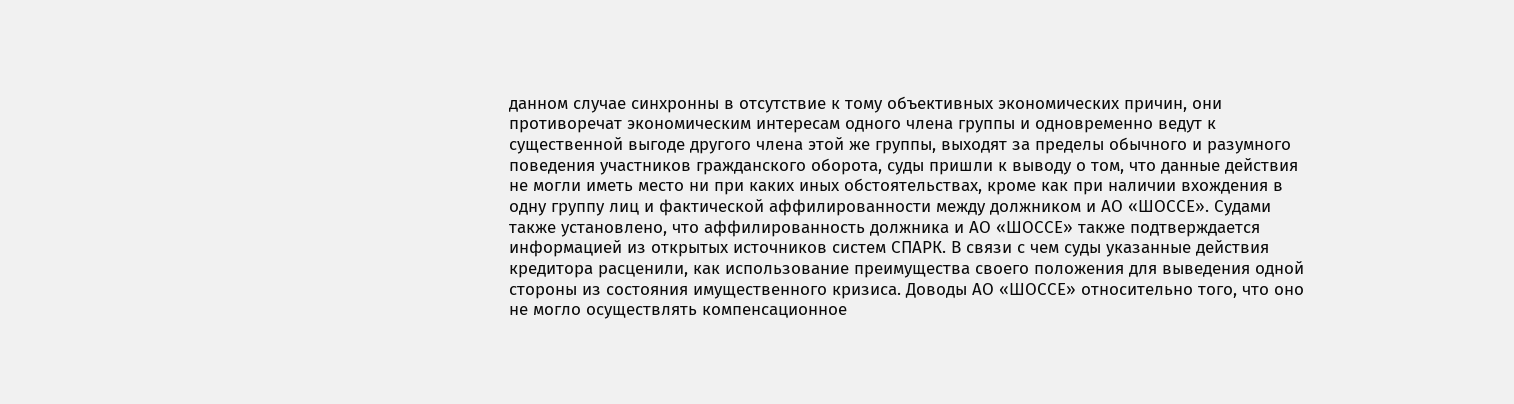данном случае синхронны в отсутствие к тому объективных экономических причин, они противоречат экономическим интересам одного члена группы и одновременно ведут к существенной выгоде другого члена этой же группы, выходят за пределы обычного и разумного поведения участников гражданского оборота, суды пришли к выводу о том, что данные действия не могли иметь место ни при каких иных обстоятельствах, кроме как при наличии вхождения в одну группу лиц и фактической аффилированности между должником и АО «ШОССЕ». Судами также установлено, что аффилированность должника и АО «ШОССЕ» также подтверждается информацией из открытых источников систем СПАРК. В связи с чем суды указанные действия кредитора расценили, как использование преимущества своего положения для выведения одной стороны из состояния имущественного кризиса. Доводы АО «ШОССЕ» относительно того, что оно не могло осуществлять компенсационное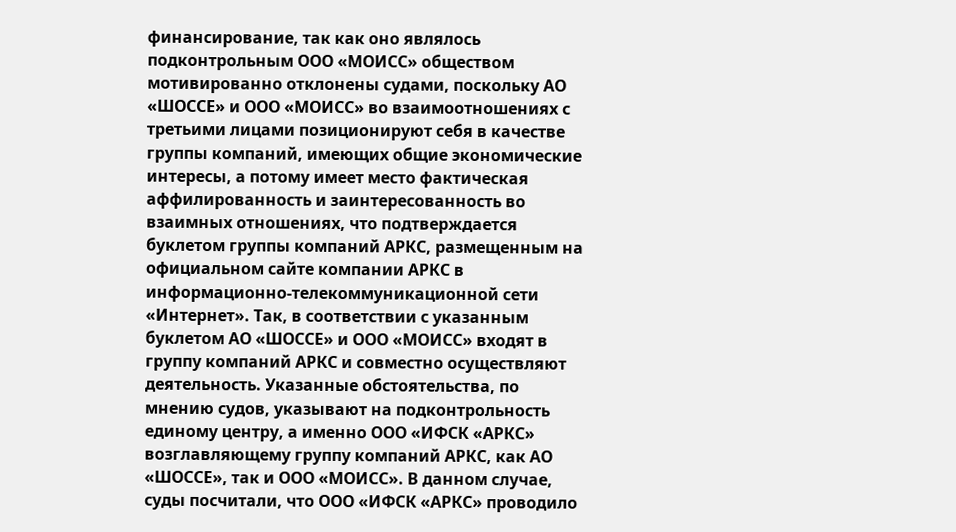финансирование, так как оно являлось подконтрольным ООО «МОИСС» обществом мотивированно отклонены судами, поскольку АО «ШОССЕ» и ООО «МОИСС» во взаимоотношениях с третьими лицами позиционируют себя в качестве группы компаний, имеющих общие экономические интересы, а потому имеет место фактическая аффилированность и заинтересованность во взаимных отношениях, что подтверждается буклетом группы компаний АРКС, размещенным на официальном сайте компании АРКС в информационно-телекоммуникационной сети «Интернет». Так, в соответствии с указанным буклетом АО «ШОССЕ» и ООО «МОИСС» входят в группу компаний АРКС и совместно осуществляют деятельность. Указанные обстоятельства, по мнению судов, указывают на подконтрольность единому центру, а именно ООО «ИФСК «АРКС» возглавляющему группу компаний АРКС, как АО «ШОССЕ», так и ООО «МОИСС». В данном случае, суды посчитали, что ООО «ИФСК «АРКС» проводило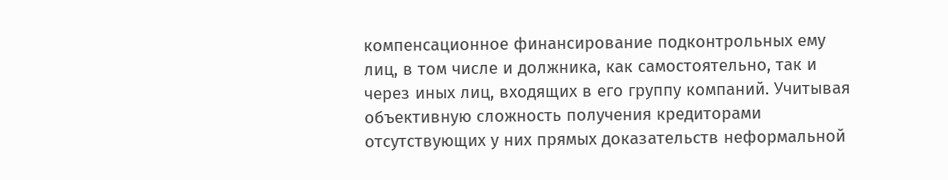компенсационное финансирование подконтрольных ему лиц, в том числе и должника, как самостоятельно, так и через иных лиц, входящих в его группу компаний. Учитывая объективную сложность получения кредиторами отсутствующих у них прямых доказательств неформальной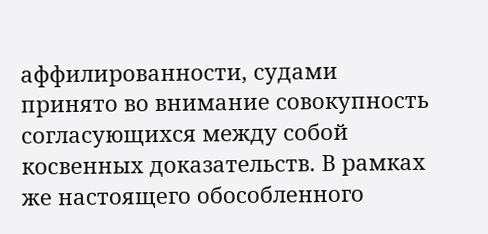аффилированности, судами принято во внимание совокупность согласующихся между собой косвенных доказательств. В рамках же настоящего обособленного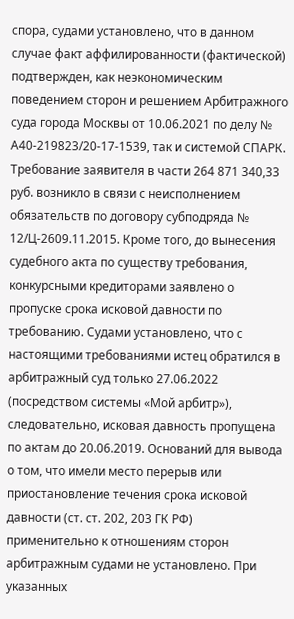спора, судами установлено, что в данном случае факт аффилированности (фактической) подтвержден, как неэкономическим поведением сторон и решением Арбитражного суда города Москвы от 10.06.2021 по делу № А40-219823/20-17-1539, так и системой СПАРК. Требование заявителя в части 264 871 340,33 руб. возникло в связи с неисполнением обязательств по договору субподряда № 12/Ц-2609.11.2015. Кроме того, до вынесения судебного акта по существу требования, конкурсными кредиторами заявлено о пропуске срока исковой давности по требованию. Судами установлено, что с настоящими требованиями истец обратился в арбитражный суд только 27.06.2022 (посредством системы «Мой арбитр»), следовательно, исковая давность пропущена по актам до 20.06.2019. Оснований для вывода о том, что имели место перерыв или приостановление течения срока исковой давности (ст. ст. 202, 203 ГК РФ) применительно к отношениям сторон арбитражным судами не установлено. При указанных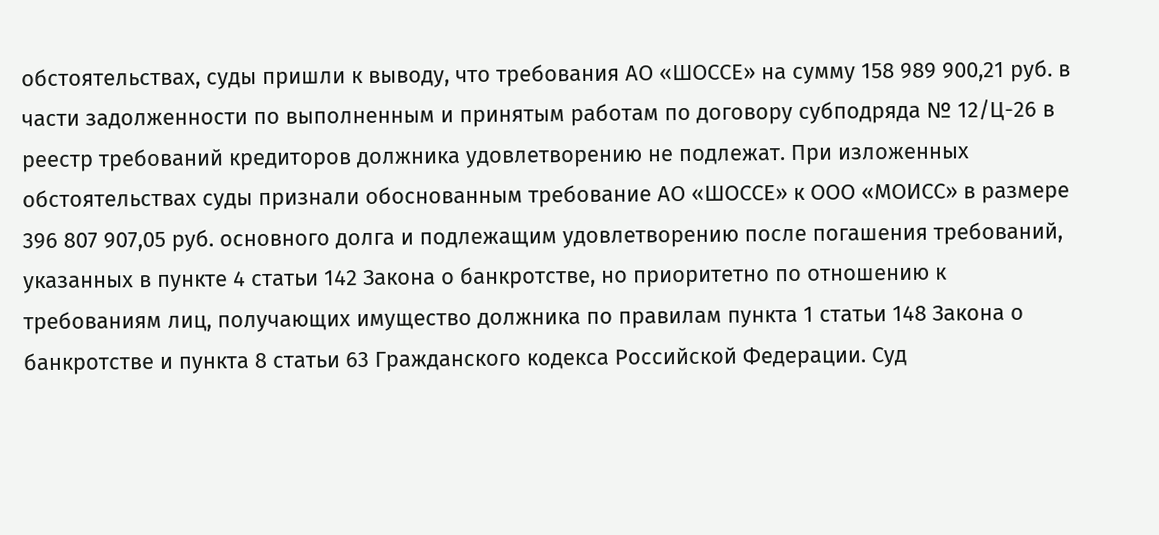обстоятельствах, суды пришли к выводу, что требования АО «ШОССЕ» на сумму 158 989 900,21 руб. в части задолженности по выполненным и принятым работам по договору субподряда № 12/Ц-26 в реестр требований кредиторов должника удовлетворению не подлежат. При изложенных обстоятельствах суды признали обоснованным требование АО «ШОССЕ» к ООО «МОИСС» в размере 396 807 907,05 руб. основного долга и подлежащим удовлетворению после погашения требований, указанных в пункте 4 статьи 142 Закона о банкротстве, но приоритетно по отношению к требованиям лиц, получающих имущество должника по правилам пункта 1 статьи 148 Закона о банкротстве и пункта 8 статьи 63 Гражданского кодекса Российской Федерации. Суд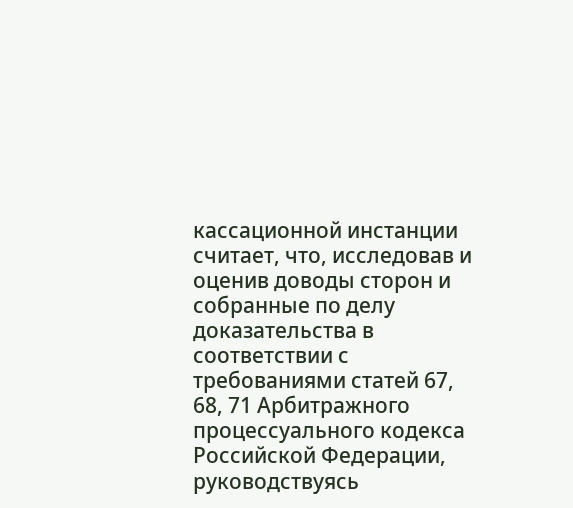кассационной инстанции считает, что, исследовав и оценив доводы сторон и собранные по делу доказательства в соответствии с требованиями статей 67, 68, 71 Арбитражного процессуального кодекса Российской Федерации, руководствуясь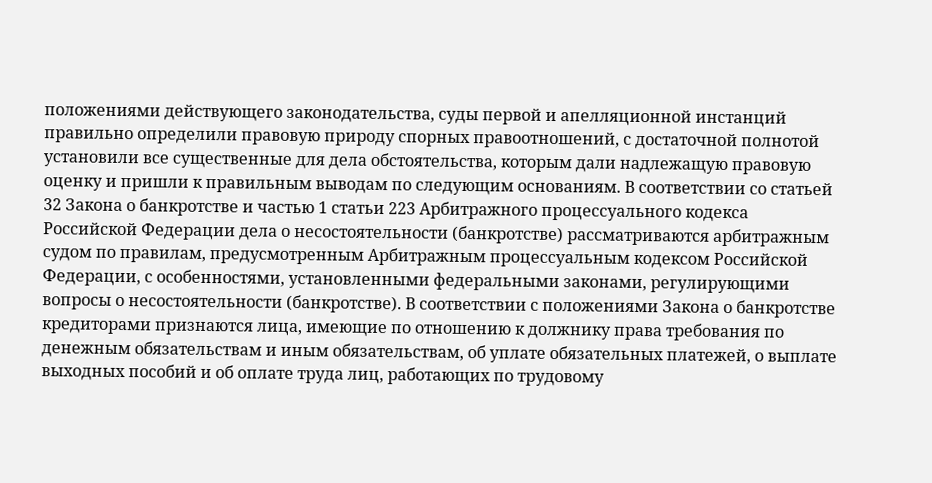положениями действующего законодательства, суды первой и апелляционной инстанций правильно определили правовую природу спорных правоотношений, с достаточной полнотой установили все существенные для дела обстоятельства, которым дали надлежащую правовую оценку и пришли к правильным выводам по следующим основаниям. В соответствии со статьей 32 Закона о банкротстве и частью 1 статьи 223 Арбитражного процессуального кодекса Российской Федерации дела о несостоятельности (банкротстве) рассматриваются арбитражным судом по правилам, предусмотренным Арбитражным процессуальным кодексом Российской Федерации, с особенностями, установленными федеральными законами, регулирующими вопросы о несостоятельности (банкротстве). В соответствии с положениями Закона о банкротстве кредиторами признаются лица, имеющие по отношению к должнику права требования по денежным обязательствам и иным обязательствам, об уплате обязательных платежей, о выплате выходных пособий и об оплате труда лиц, работающих по трудовому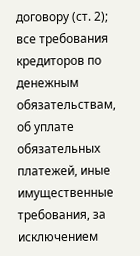договору (ст. 2); все требования кредиторов по денежным обязательствам, об уплате обязательных платежей, иные имущественные требования, за исключением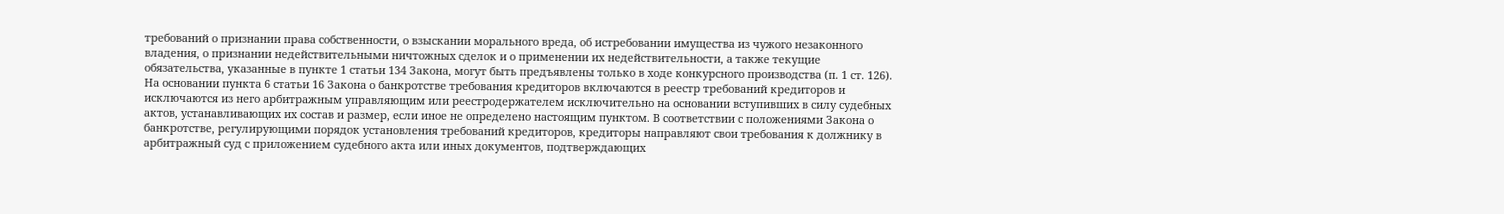требований о признании права собственности, о взыскании морального вреда, об истребовании имущества из чужого незаконного владения, о признании недействительными ничтожных сделок и о применении их недействительности, а также текущие обязательства, указанные в пункте 1 статьи 134 Закона, могут быть предъявлены только в ходе конкурсного производства (п. 1 ст. 126). На основании пункта 6 статьи 16 Закона о банкротстве требования кредиторов включаются в реестр требований кредиторов и исключаются из него арбитражным управляющим или реестродержателем исключительно на основании вступивших в силу судебных актов, устанавливающих их состав и размер, если иное не определено настоящим пунктом. В соответствии с положениями Закона о банкротстве, регулирующими порядок установления требований кредиторов, кредиторы направляют свои требования к должнику в арбитражный суд с приложением судебного акта или иных документов, подтверждающих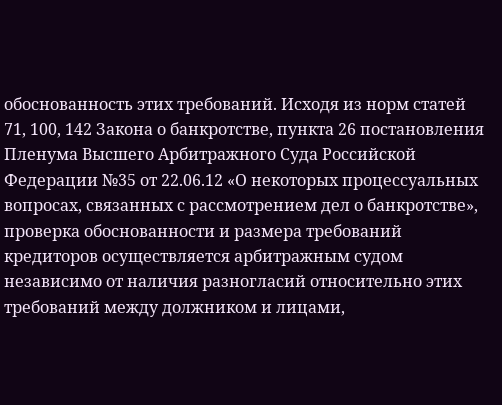обоснованность этих требований. Исходя из норм статей 71, 100, 142 Закона о банкротстве, пункта 26 постановления Пленума Высшего Арбитражного Суда Российской Федерации №35 от 22.06.12 «О некоторых процессуальных вопросах, связанных с рассмотрением дел о банкротстве», проверка обоснованности и размера требований кредиторов осуществляется арбитражным судом независимо от наличия разногласий относительно этих требований между должником и лицами,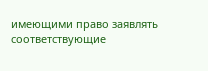имеющими право заявлять соответствующие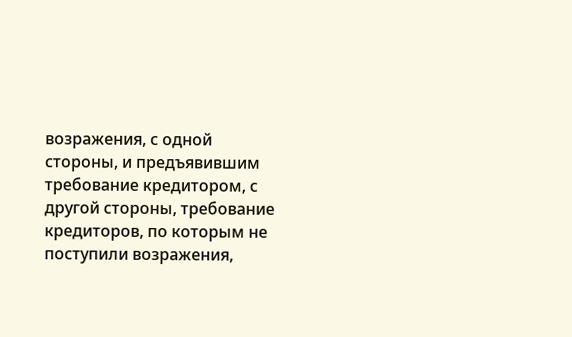возражения, с одной стороны, и предъявившим требование кредитором, с другой стороны, требование кредиторов, по которым не поступили возражения,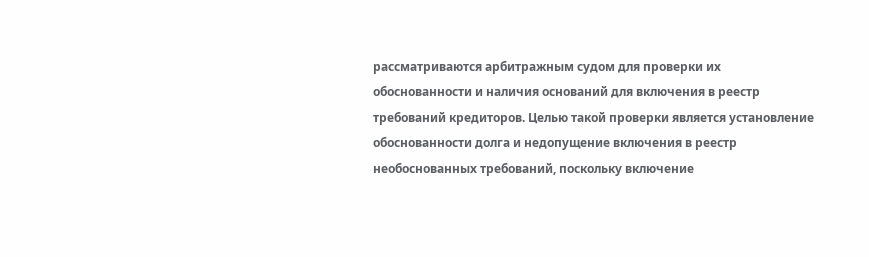рассматриваются арбитражным судом для проверки их обоснованности и наличия оснований для включения в реестр требований кредиторов. Целью такой проверки является установление обоснованности долга и недопущение включения в реестр необоснованных требований, поскольку включение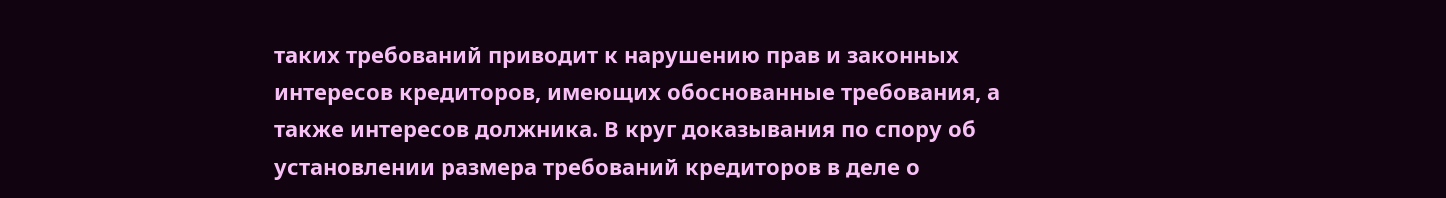таких требований приводит к нарушению прав и законных интересов кредиторов, имеющих обоснованные требования, а также интересов должника. В круг доказывания по спору об установлении размера требований кредиторов в деле о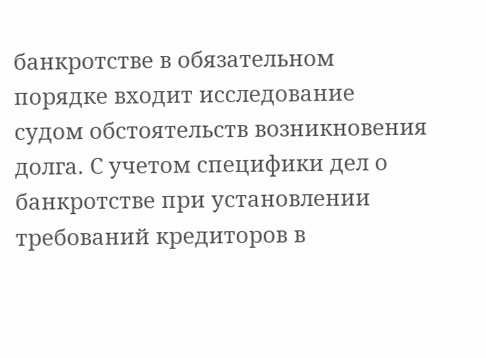банкротстве в обязательном порядке входит исследование судом обстоятельств возникновения долга. С учетом специфики дел о банкротстве при установлении требований кредиторов в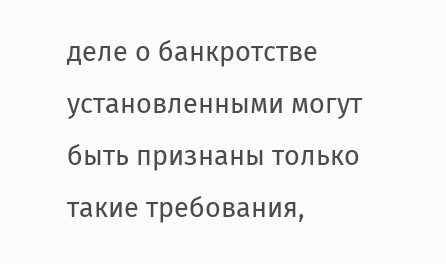деле о банкротстве установленными могут быть признаны только такие требования,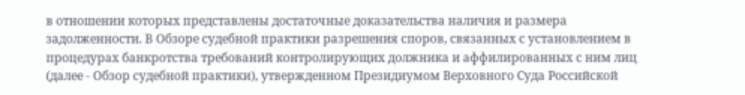в отношении которых представлены достаточные доказательства наличия и размера задолженности. В Обзоре судебной практики разрешения споров, связанных с установлением в процедурах банкротства требований контролирующих должника и аффилированных с ним лиц (далее - Обзор судебной практики), утвержденном Президиумом Верховного Суда Российской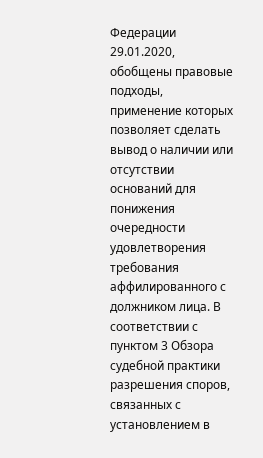Федерации 29.01.2020, обобщены правовые подходы, применение которых позволяет сделать вывод о наличии или отсутствии оснований для понижения очередности удовлетворения требования аффилированного с должником лица. В соответствии с пунктом 3 Обзора судебной практики разрешения споров, связанных с установлением в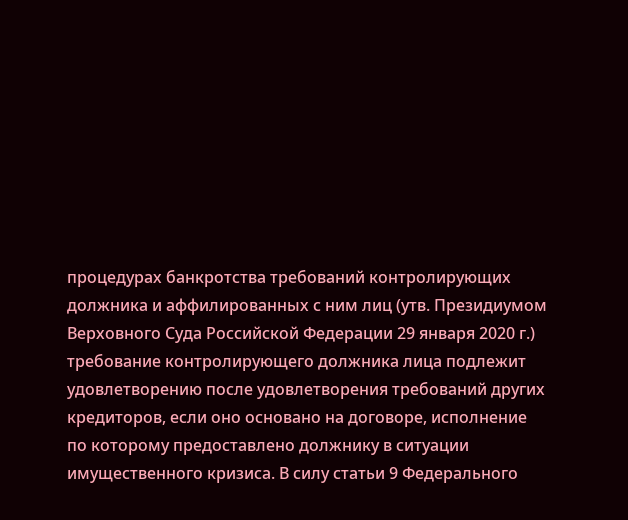процедурах банкротства требований контролирующих должника и аффилированных с ним лиц (утв. Президиумом Верховного Суда Российской Федерации 29 января 2020 г.) требование контролирующего должника лица подлежит удовлетворению после удовлетворения требований других кредиторов, если оно основано на договоре, исполнение по которому предоставлено должнику в ситуации имущественного кризиса. В силу статьи 9 Федерального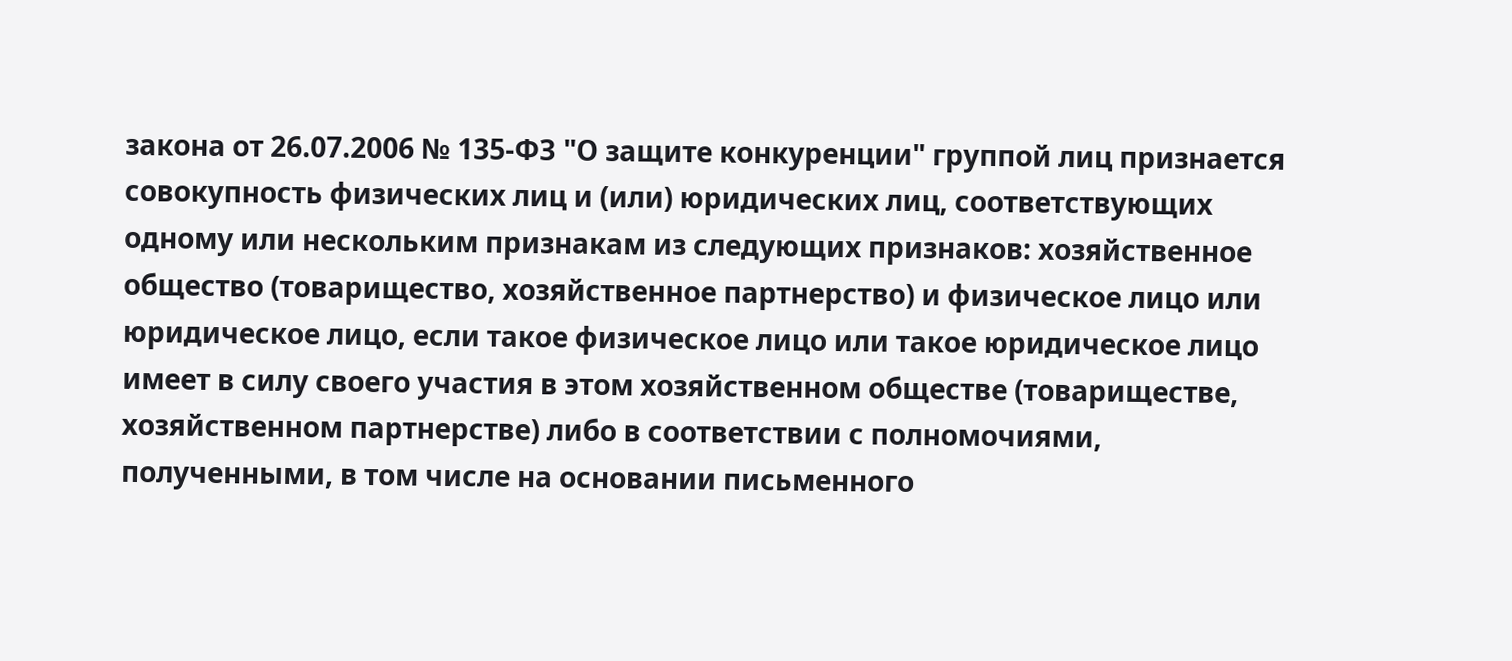закона от 26.07.2006 № 135-ФЗ "О защите конкуренции" группой лиц признается совокупность физических лиц и (или) юридических лиц, соответствующих одному или нескольким признакам из следующих признаков: хозяйственное общество (товарищество, хозяйственное партнерство) и физическое лицо или юридическое лицо, если такое физическое лицо или такое юридическое лицо имеет в силу своего участия в этом хозяйственном обществе (товариществе, хозяйственном партнерстве) либо в соответствии с полномочиями, полученными, в том числе на основании письменного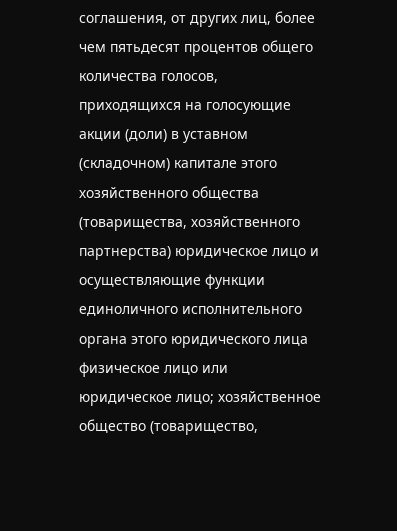соглашения, от других лиц, более чем пятьдесят процентов общего количества голосов, приходящихся на голосующие акции (доли) в уставном (складочном) капитале этого хозяйственного общества (товарищества, хозяйственного партнерства) юридическое лицо и осуществляющие функции единоличного исполнительного органа этого юридического лица физическое лицо или юридическое лицо; хозяйственное общество (товарищество,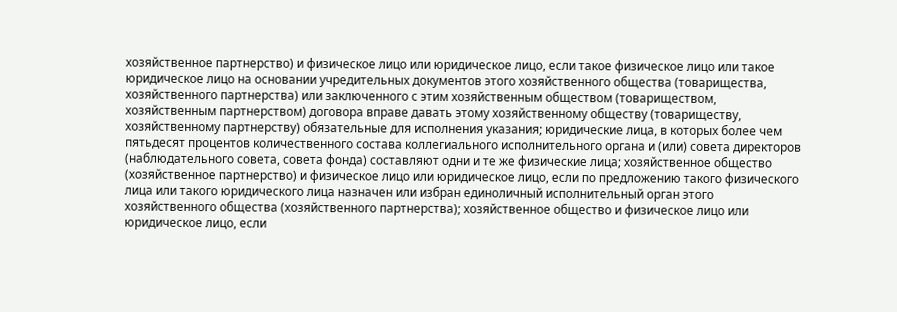хозяйственное партнерство) и физическое лицо или юридическое лицо, если такое физическое лицо или такое юридическое лицо на основании учредительных документов этого хозяйственного общества (товарищества, хозяйственного партнерства) или заключенного с этим хозяйственным обществом (товариществом, хозяйственным партнерством) договора вправе давать этому хозяйственному обществу (товариществу, хозяйственному партнерству) обязательные для исполнения указания; юридические лица, в которых более чем пятьдесят процентов количественного состава коллегиального исполнительного органа и (или) совета директоров (наблюдательного совета, совета фонда) составляют одни и те же физические лица; хозяйственное общество (хозяйственное партнерство) и физическое лицо или юридическое лицо, если по предложению такого физического лица или такого юридического лица назначен или избран единоличный исполнительный орган этого хозяйственного общества (хозяйственного партнерства); хозяйственное общество и физическое лицо или юридическое лицо, если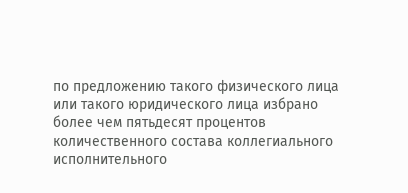по предложению такого физического лица или такого юридического лица избрано более чем пятьдесят процентов количественного состава коллегиального исполнительного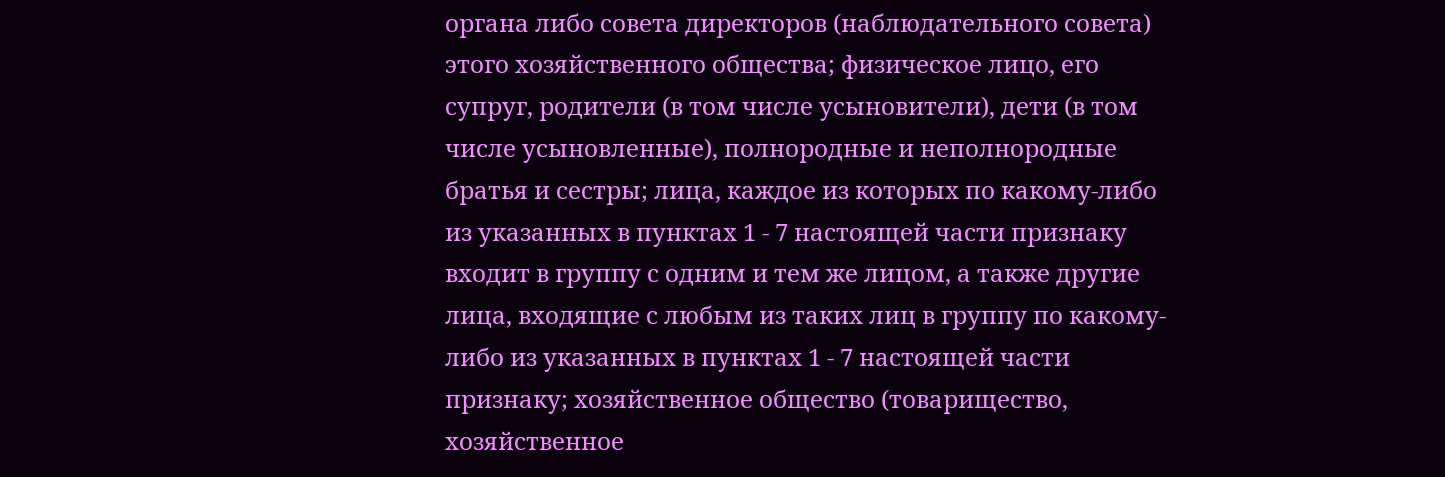органа либо совета директоров (наблюдательного совета) этого хозяйственного общества; физическое лицо, его супруг, родители (в том числе усыновители), дети (в том числе усыновленные), полнородные и неполнородные братья и сестры; лица, каждое из которых по какому-либо из указанных в пунктах 1 - 7 настоящей части признаку входит в группу с одним и тем же лицом, а также другие лица, входящие с любым из таких лиц в группу по какому-либо из указанных в пунктах 1 - 7 настоящей части признаку; хозяйственное общество (товарищество, хозяйственное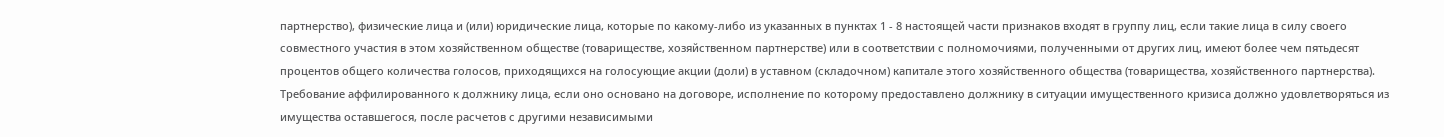партнерство), физические лица и (или) юридические лица, которые по какому-либо из указанных в пунктах 1 - 8 настоящей части признаков входят в группу лиц, если такие лица в силу своего совместного участия в этом хозяйственном обществе (товариществе, хозяйственном партнерстве) или в соответствии с полномочиями, полученными от других лиц, имеют более чем пятьдесят процентов общего количества голосов, приходящихся на голосующие акции (доли) в уставном (складочном) капитале этого хозяйственного общества (товарищества, хозяйственного партнерства). Требование аффилированного к должнику лица, если оно основано на договоре, исполнение по которому предоставлено должнику в ситуации имущественного кризиса должно удовлетворяться из имущества оставшегося, после расчетов с другими независимыми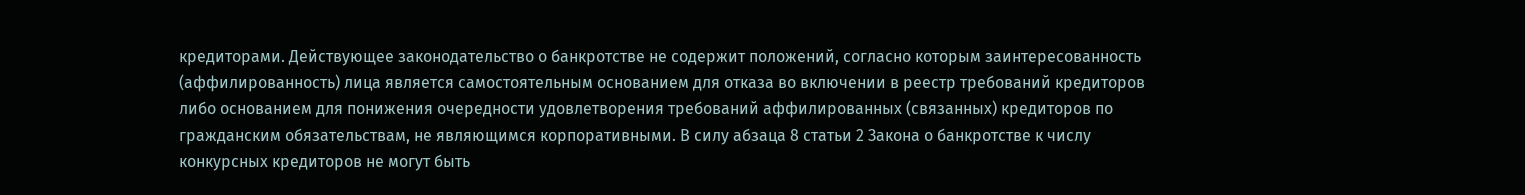кредиторами. Действующее законодательство о банкротстве не содержит положений, согласно которым заинтересованность (аффилированность) лица является самостоятельным основанием для отказа во включении в реестр требований кредиторов либо основанием для понижения очередности удовлетворения требований аффилированных (связанных) кредиторов по гражданским обязательствам, не являющимся корпоративными. В силу абзаца 8 статьи 2 Закона о банкротстве к числу конкурсных кредиторов не могут быть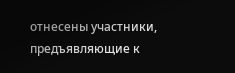отнесены участники, предъявляющие к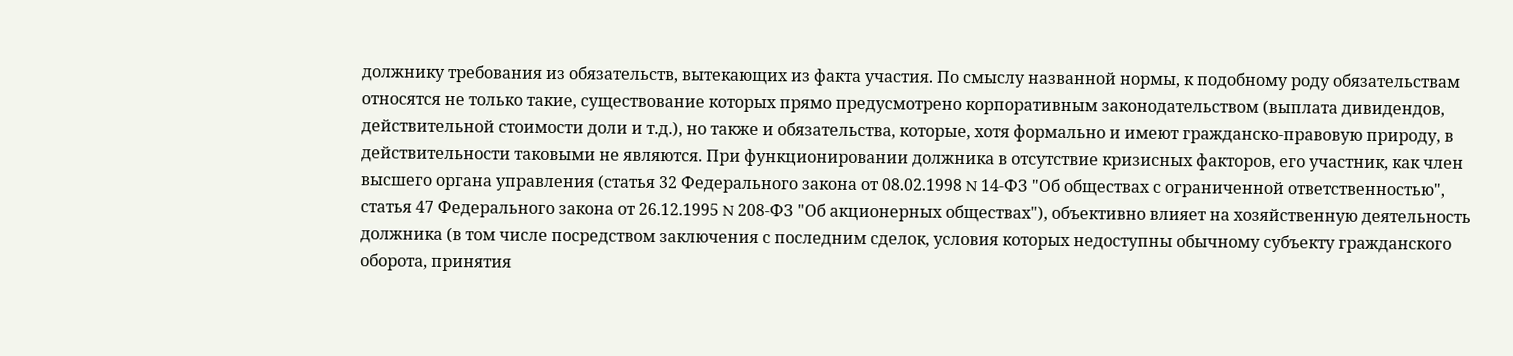должнику требования из обязательств, вытекающих из факта участия. По смыслу названной нормы, к подобному роду обязательствам относятся не только такие, существование которых прямо предусмотрено корпоративным законодательством (выплата дивидендов, действительной стоимости доли и т.д.), но также и обязательства, которые, хотя формально и имеют гражданско-правовую природу, в действительности таковыми не являются. При функционировании должника в отсутствие кризисных факторов, его участник, как член высшего органа управления (статья 32 Федерального закона от 08.02.1998 N 14-ФЗ "Об обществах с ограниченной ответственностью", статья 47 Федерального закона от 26.12.1995 N 208-ФЗ "Об акционерных обществах"), объективно влияет на хозяйственную деятельность должника (в том числе посредством заключения с последним сделок, условия которых недоступны обычному субъекту гражданского оборота, принятия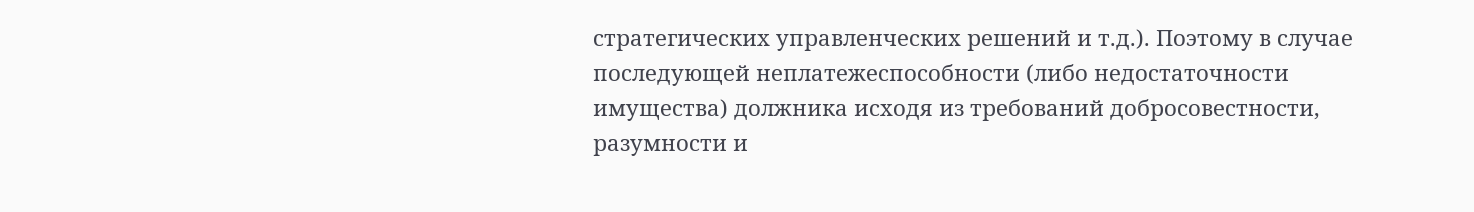стратегических управленческих решений и т.д.). Поэтому в случае последующей неплатежеспособности (либо недостаточности имущества) должника исходя из требований добросовестности, разумности и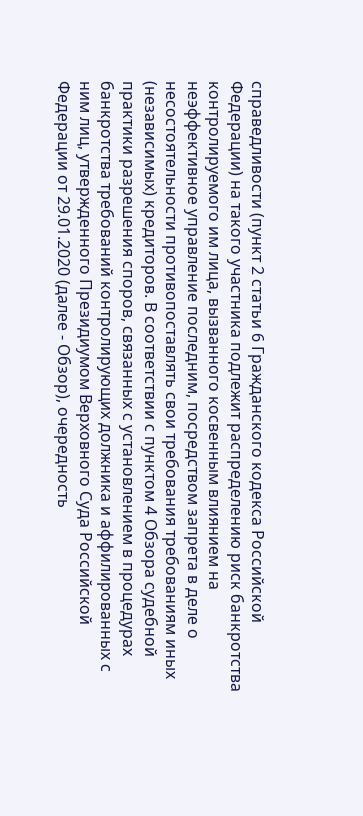справедливости (пункт 2 статьи 6 Гражданского кодекса Российской Федерации) на такого участника подлежит распределению риск банкротства контролируемого им лица, вызванного косвенным влиянием на неэффективное управление последним, посредством запрета в деле о несостоятельности противопоставлять свои требования требованиям иных (независимых) кредиторов. В соответствии с пунктом 4 Обзора судебной практики разрешения споров, связанных с установлением в процедурах банкротства требований контролирующих должника и аффилированных с ним лиц, утвержденного Президиумом Верховного Суда Российской Федерации от 29.01.2020 (далее - Обзор), очередность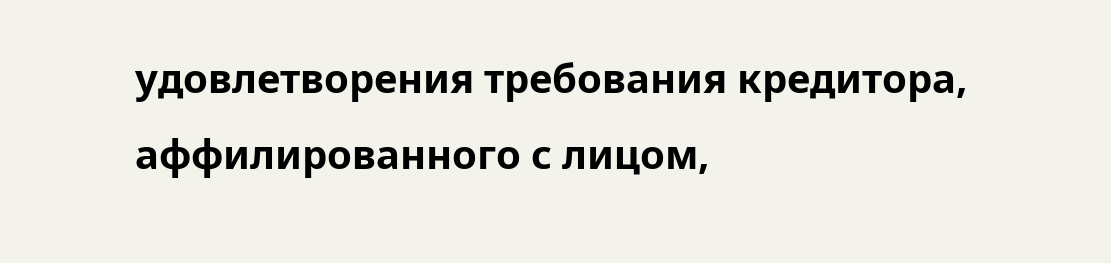удовлетворения требования кредитора, аффилированного с лицом,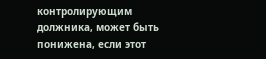контролирующим должника, может быть понижена, если этот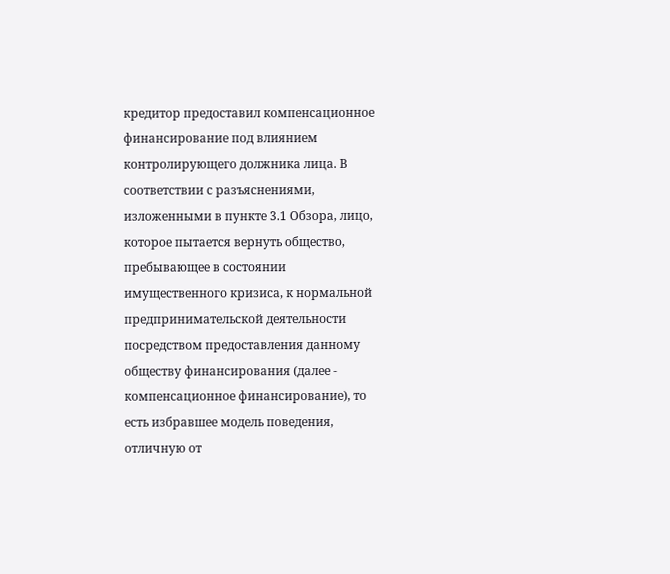кредитор предоставил компенсационное финансирование под влиянием контролирующего должника лица. В соответствии с разъяснениями, изложенными в пункте 3.1 Обзора, лицо, которое пытается вернуть общество, пребывающее в состоянии имущественного кризиса, к нормальной предпринимательской деятельности посредством предоставления данному обществу финансирования (далее - компенсационное финансирование), то есть избравшее модель поведения, отличную от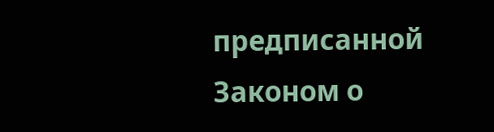предписанной Законом о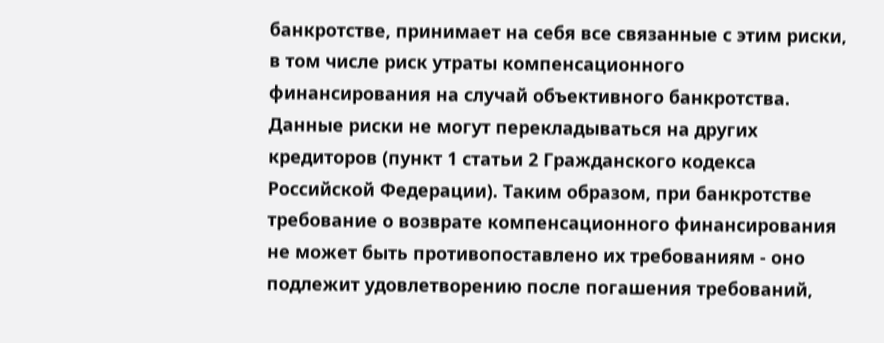банкротстве, принимает на себя все связанные с этим риски, в том числе риск утраты компенсационного финансирования на случай объективного банкротства. Данные риски не могут перекладываться на других кредиторов (пункт 1 статьи 2 Гражданского кодекса Российской Федерации). Таким образом, при банкротстве требование о возврате компенсационного финансирования не может быть противопоставлено их требованиям - оно подлежит удовлетворению после погашения требований,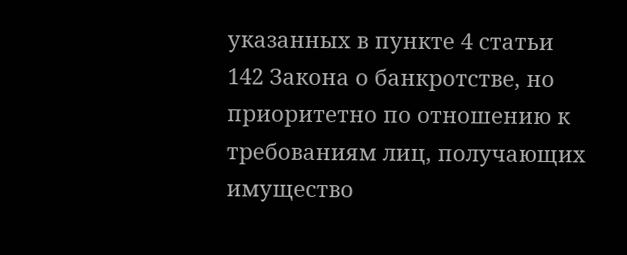указанных в пункте 4 статьи 142 Закона о банкротстве, но приоритетно по отношению к требованиям лиц, получающих имущество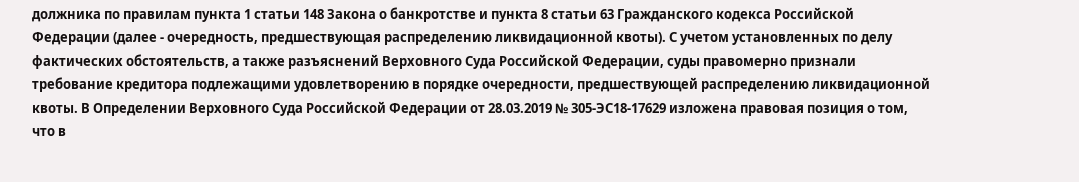должника по правилам пункта 1 статьи 148 Закона о банкротстве и пункта 8 статьи 63 Гражданского кодекса Российской Федерации (далее - очередность, предшествующая распределению ликвидационной квоты). С учетом установленных по делу фактических обстоятельств, а также разъяснений Верховного Суда Российской Федерации, суды правомерно признали требование кредитора подлежащими удовлетворению в порядке очередности, предшествующей распределению ликвидационной квоты. В Определении Верховного Суда Российской Федерации от 28.03.2019 № 305-ЭС18-17629 изложена правовая позиция о том, что в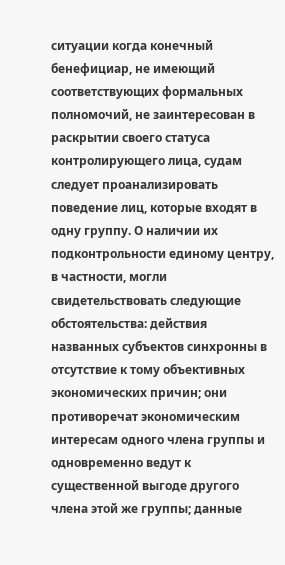ситуации когда конечный бенефициар, не имеющий соответствующих формальных полномочий, не заинтересован в раскрытии своего статуса контролирующего лица, судам следует проанализировать поведение лиц, которые входят в одну группу. О наличии их подконтрольности единому центру, в частности, могли свидетельствовать следующие обстоятельства: действия названных субъектов синхронны в отсутствие к тому объективных экономических причин; они противоречат экономическим интересам одного члена группы и одновременно ведут к существенной выгоде другого члена этой же группы; данные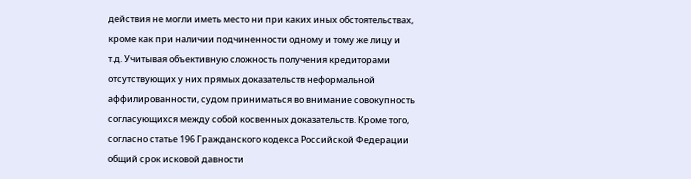действия не могли иметь место ни при каких иных обстоятельствах, кроме как при наличии подчиненности одному и тому же лицу и т.д. Учитывая объективную сложность получения кредиторами отсутствующих у них прямых доказательств неформальной аффилированности, судом приниматься во внимание совокупность согласующихся между собой косвенных доказательств. Кроме того, согласно статье 196 Гражданского кодекса Российской Федерации общий срок исковой давности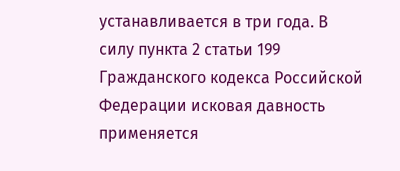устанавливается в три года. В силу пункта 2 статьи 199 Гражданского кодекса Российской Федерации исковая давность применяется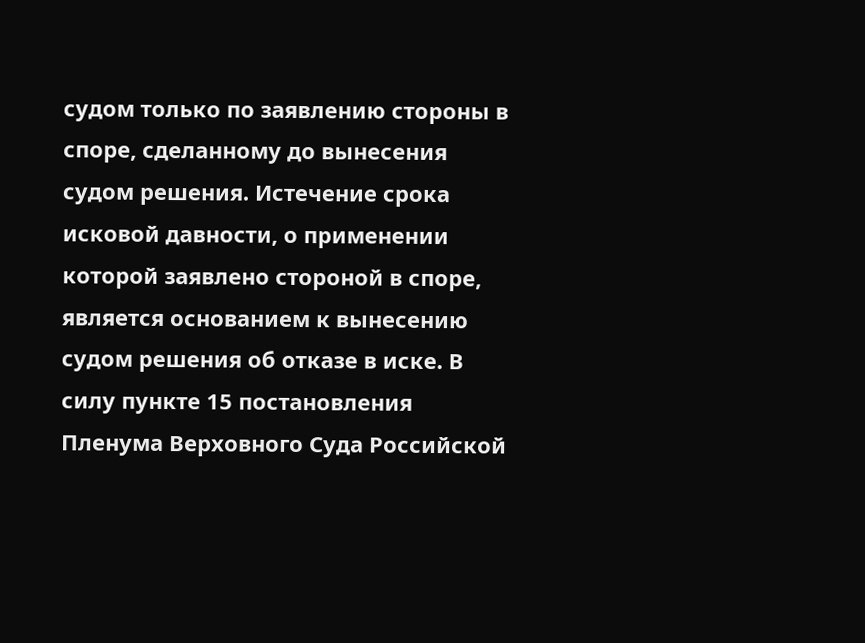судом только по заявлению стороны в споре, сделанному до вынесения судом решения. Истечение срока исковой давности, о применении которой заявлено стороной в споре, является основанием к вынесению судом решения об отказе в иске. В силу пункте 15 постановления Пленума Верховного Суда Российской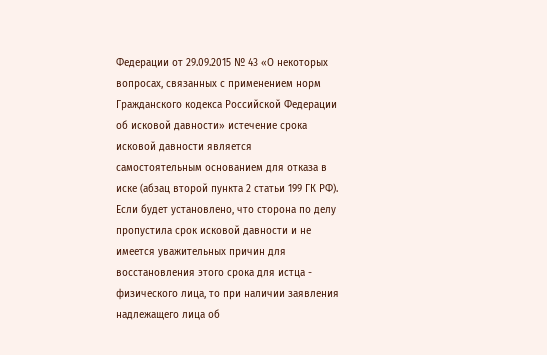Федерации от 29.09.2015 № 43 «О некоторых вопросах, связанных с применением норм Гражданского кодекса Российской Федерации об исковой давности» истечение срока исковой давности является самостоятельным основанием для отказа в иске (абзац второй пункта 2 статьи 199 ГК РФ). Если будет установлено, что сторона по делу пропустила срок исковой давности и не имеется уважительных причин для восстановления этого срока для истца - физического лица, то при наличии заявления надлежащего лица об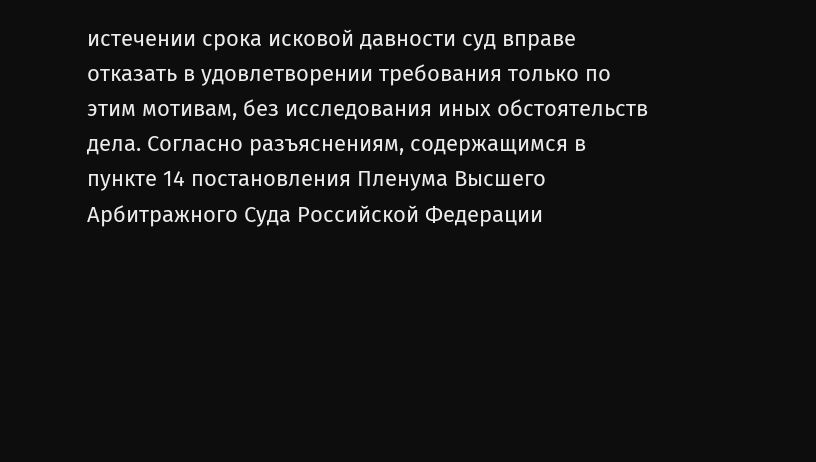истечении срока исковой давности суд вправе отказать в удовлетворении требования только по этим мотивам, без исследования иных обстоятельств дела. Согласно разъяснениям, содержащимся в пункте 14 постановления Пленума Высшего Арбитражного Суда Российской Федерации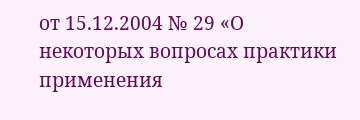от 15.12.2004 № 29 «О некоторых вопросах практики применения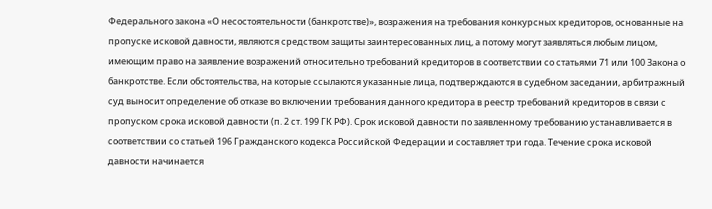Федерального закона «О несостоятельности (банкротстве)», возражения на требования конкурсных кредиторов, основанные на пропуске исковой давности, являются средством защиты заинтересованных лиц, а потому могут заявляться любым лицом, имеющим право на заявление возражений относительно требований кредиторов в соответствии со статьями 71 или 100 Закона о банкротстве. Если обстоятельства, на которые ссылаются указанные лица, подтверждаются в судебном заседании, арбитражный суд выносит определение об отказе во включении требования данного кредитора в реестр требований кредиторов в связи с пропуском срока исковой давности (п. 2 ст. 199 ГК РФ). Срок исковой давности по заявленному требованию устанавливается в соответствии со статьей 196 Гражданского кодекса Российской Федерации и составляет три года. Течение срока исковой давности начинается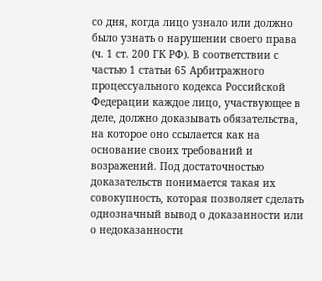со дня, когда лицо узнало или должно было узнать о нарушении своего права (ч. 1 ст. 200 ГК РФ). В соответствии с частью 1 статьи 65 Арбитражного процессуального кодекса Российской Федерации каждое лицо, участвующее в деле, должно доказывать обязательства, на которое оно ссылается как на основание своих требований и возражений. Под достаточностью доказательств понимается такая их совокупность, которая позволяет сделать однозначный вывод о доказанности или о недоказанности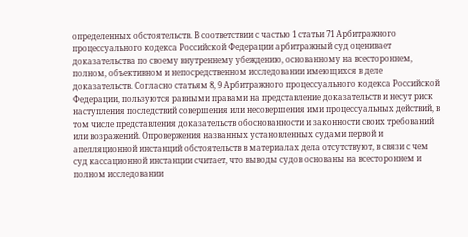определенных обстоятельств. В соответствии с частью 1 статьи 71 Арбитражного процессуального кодекса Российской Федерации арбитражный суд оценивает доказательства по своему внутреннему убеждению, основанному на всестороннем, полном, объективном и непосредственном исследовании имеющихся в деле доказательств. Согласно статьям 8, 9 Арбитражного процессуального кодекса Российской Федерации, пользуются равными правами на представление доказательств и несут риск наступления последствий совершения или несовершения ими процессуальных действий, в том числе представления доказательств обоснованности и законности своих требований или возражений. Опровержения названных установленных судами первой и апелляционной инстанций обстоятельств в материалах дела отсутствуют, в связи с чем суд кассационной инстанции считает, что выводы судов основаны на всестороннем и полном исследовании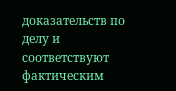доказательств по делу и соответствуют фактическим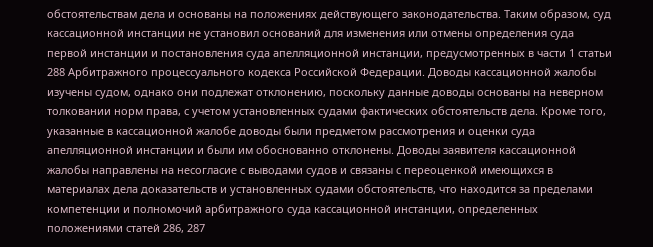обстоятельствам дела и основаны на положениях действующего законодательства. Таким образом, суд кассационной инстанции не установил оснований для изменения или отмены определения суда первой инстанции и постановления суда апелляционной инстанции, предусмотренных в части 1 статьи 288 Арбитражного процессуального кодекса Российской Федерации. Доводы кассационной жалобы изучены судом, однако они подлежат отклонению, поскольку данные доводы основаны на неверном толковании норм права, с учетом установленных судами фактических обстоятельств дела. Кроме того, указанные в кассационной жалобе доводы были предметом рассмотрения и оценки суда апелляционной инстанции и были им обоснованно отклонены. Доводы заявителя кассационной жалобы направлены на несогласие с выводами судов и связаны с переоценкой имеющихся в материалах дела доказательств и установленных судами обстоятельств, что находится за пределами компетенции и полномочий арбитражного суда кассационной инстанции, определенных положениями статей 286, 287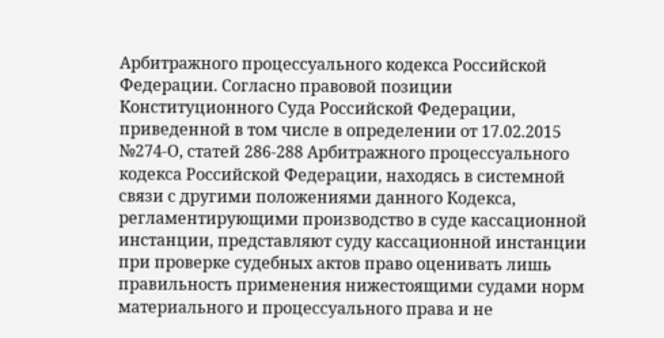Арбитражного процессуального кодекса Российской Федерации. Согласно правовой позиции Конституционного Суда Российской Федерации, приведенной в том числе в определении от 17.02.2015 №274-О, статей 286-288 Арбитражного процессуального кодекса Российской Федерации, находясь в системной связи с другими положениями данного Кодекса, регламентирующими производство в суде кассационной инстанции, представляют суду кассационной инстанции при проверке судебных актов право оценивать лишь правильность применения нижестоящими судами норм материального и процессуального права и не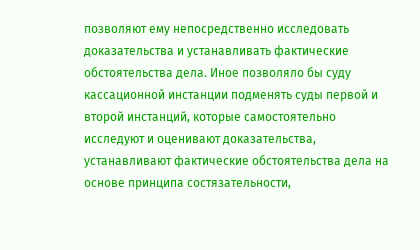позволяют ему непосредственно исследовать доказательства и устанавливать фактические обстоятельства дела. Иное позволяло бы суду кассационной инстанции подменять суды первой и второй инстанций, которые самостоятельно исследуют и оценивают доказательства, устанавливают фактические обстоятельства дела на основе принципа состязательности,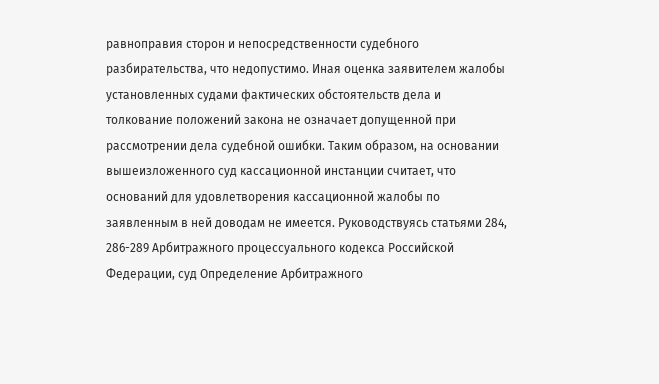равноправия сторон и непосредственности судебного разбирательства, что недопустимо. Иная оценка заявителем жалобы установленных судами фактических обстоятельств дела и толкование положений закона не означает допущенной при рассмотрении дела судебной ошибки. Таким образом, на основании вышеизложенного суд кассационной инстанции считает, что оснований для удовлетворения кассационной жалобы по заявленным в ней доводам не имеется. Руководствуясь статьями 284, 286-289 Арбитражного процессуального кодекса Российской Федерации, суд Определение Арбитражного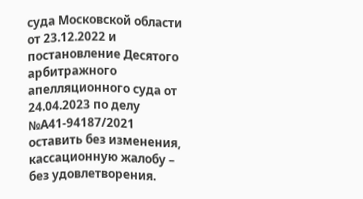суда Московской области от 23.12.2022 и постановление Десятого арбитражного апелляционного суда от 24.04.2023 по делу №А41-94187/2021 оставить без изменения, кассационную жалобу – без удовлетворения.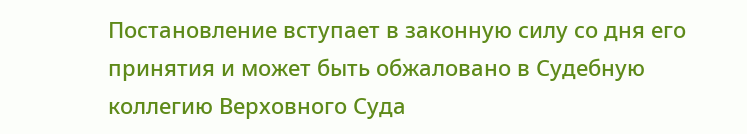Постановление вступает в законную силу со дня его принятия и может быть обжаловано в Судебную коллегию Верховного Суда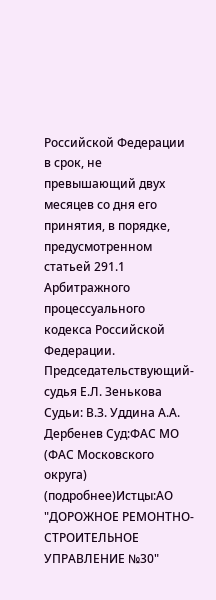Российской Федерации в срок, не превышающий двух месяцев со дня его принятия, в порядке, предусмотренном статьей 291.1 Арбитражного процессуального кодекса Российской Федерации. Председательствующий-судья Е.Л. Зенькова Судьи: В.З. Уддина А.А. Дербенев Суд:ФАС МО (ФАС Московского округа) (подробнее)Истцы:АО "ДОРОЖНОЕ РЕМОНТНО-СТРОИТЕЛЬНОЕ УПРАВЛЕНИЕ №30"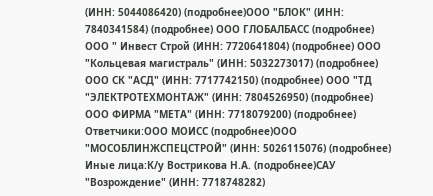(ИНН: 5044086420) (подробнее)ООО "БЛОК" (ИНН: 7840341584) (подробнее) ООО ГЛОБАЛБАСС (подробнее) ООО " Инвест Строй (ИНН: 7720641804) (подробнее) ООО "Кольцевая магистраль" (ИНН: 5032273017) (подробнее) ООО СК "АСД" (ИНН: 7717742150) (подробнее) ООО "ТД "ЭЛЕКТРОТЕХМОНТАЖ" (ИНН: 7804526950) (подробнее) ООО ФИРМА "МЕТА" (ИНН: 7718079200) (подробнее) Ответчики:ООО МОИСС (подробнее)ООО "МОСОБЛИНЖСПЕЦСТРОЙ" (ИНН: 5026115076) (подробнее) Иные лица:К/у Вострикова Н.А. (подробнее)САУ "Возрождение" (ИНН: 7718748282)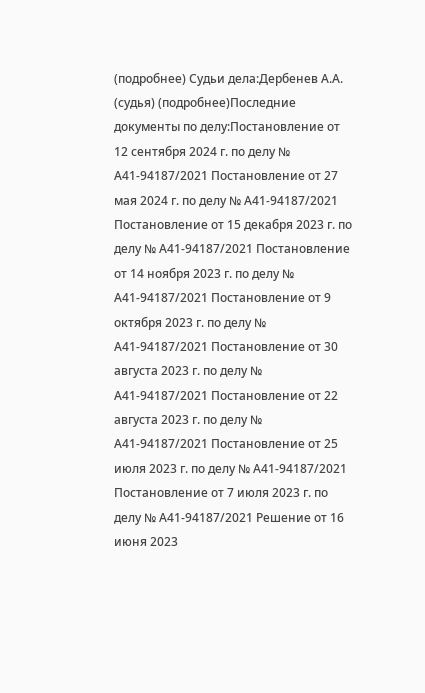(подробнее) Судьи дела:Дербенев А.А. (судья) (подробнее)Последние документы по делу:Постановление от 12 сентября 2024 г. по делу № А41-94187/2021 Постановление от 27 мая 2024 г. по делу № А41-94187/2021 Постановление от 15 декабря 2023 г. по делу № А41-94187/2021 Постановление от 14 ноября 2023 г. по делу № А41-94187/2021 Постановление от 9 октября 2023 г. по делу № А41-94187/2021 Постановление от 30 августа 2023 г. по делу № А41-94187/2021 Постановление от 22 августа 2023 г. по делу № А41-94187/2021 Постановление от 25 июля 2023 г. по делу № А41-94187/2021 Постановление от 7 июля 2023 г. по делу № А41-94187/2021 Решение от 16 июня 2023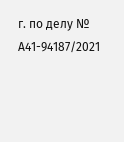г. по делу № А41-94187/2021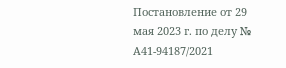Постановление от 29 мая 2023 г. по делу № А41-94187/2021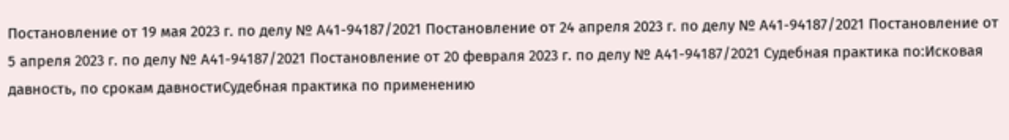Постановление от 19 мая 2023 г. по делу № А41-94187/2021 Постановление от 24 апреля 2023 г. по делу № А41-94187/2021 Постановление от 5 апреля 2023 г. по делу № А41-94187/2021 Постановление от 20 февраля 2023 г. по делу № А41-94187/2021 Судебная практика по:Исковая давность, по срокам давностиСудебная практика по применению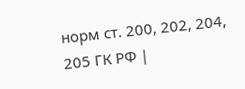норм ст. 200, 202, 204, 205 ГК РФ |